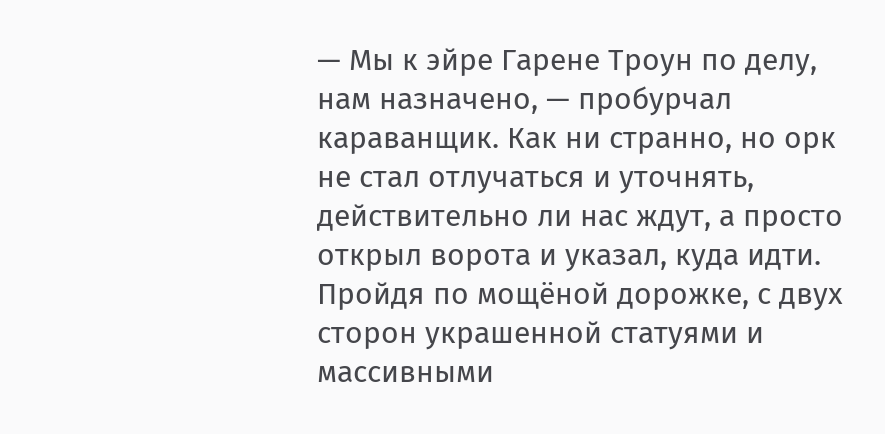— Мы к эйре Гарене Троун по делу, нам назначено, — пробурчал караванщик. Как ни странно, но орк не стал отлучаться и уточнять, действительно ли нас ждут, а просто открыл ворота и указал, куда идти. Пройдя по мощёной дорожке, с двух сторон украшенной статуями и массивными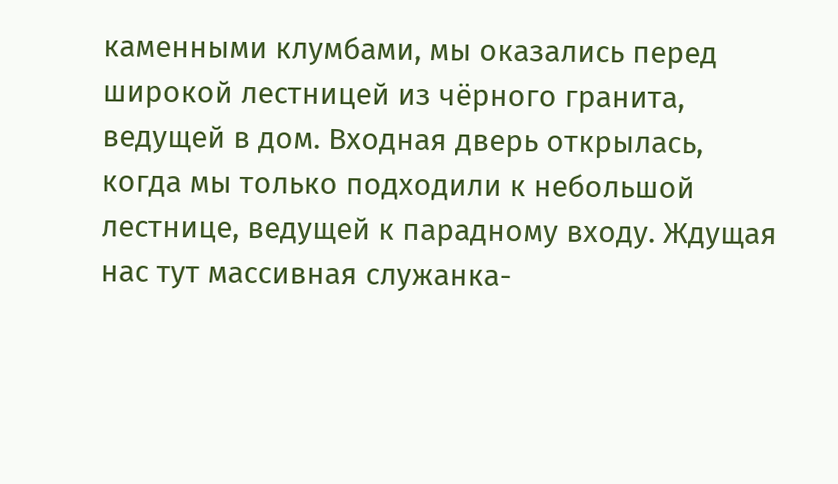каменными клумбами, мы оказались перед широкой лестницей из чёрного гранита, ведущей в дом. Входная дверь открылась, когда мы только подходили к небольшой лестнице, ведущей к парадному входу. Ждущая нас тут массивная служанка-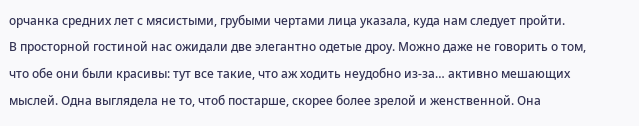орчанка средних лет с мясистыми, грубыми чертами лица указала, куда нам следует пройти.
В просторной гостиной нас ожидали две элегантно одетые дроу. Можно даже не говорить о том, что обе они были красивы: тут все такие, что аж ходить неудобно из-за… активно мешающих мыслей. Одна выглядела не то, чтоб постарше, скорее более зрелой и женственной. Она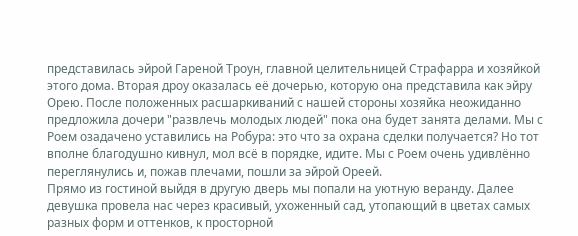представилась эйрой Гареной Троун, главной целительницей Страфарра и хозяйкой этого дома. Вторая дроу оказалась её дочерью, которую она представила как эйру Орею. После положенных расшаркиваний с нашей стороны хозяйка неожиданно предложила дочери "развлечь молодых людей" пока она будет занята делами. Мы с Роем озадачено уставились на Робура: это что за охрана сделки получается? Но тот вполне благодушно кивнул, мол всё в порядке, идите. Мы с Роем очень удивлённо переглянулись и, пожав плечами, пошли за эйрой Ореей.
Прямо из гостиной выйдя в другую дверь мы попали на уютную веранду. Далее девушка провела нас через красивый, ухоженный сад, утопающий в цветах самых разных форм и оттенков, к просторной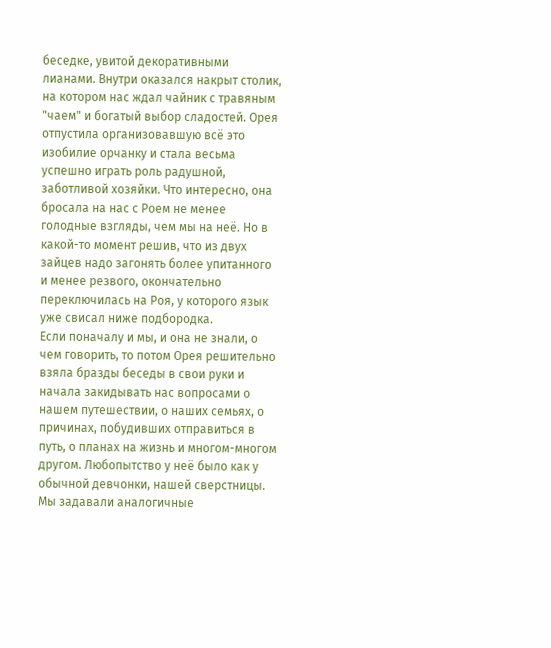беседке, увитой декоративными лианами. Внутри оказался накрыт столик, на котором нас ждал чайник с травяным "чаем" и богатый выбор сладостей. Орея отпустила организовавшую всё это изобилие орчанку и стала весьма успешно играть роль радушной, заботливой хозяйки. Что интересно, она бросала на нас с Роем не менее голодные взгляды, чем мы на неё. Но в какой-то момент решив, что из двух зайцев надо загонять более упитанного и менее резвого, окончательно переключилась на Роя, у которого язык уже свисал ниже подбородка.
Если поначалу и мы, и она не знали, о чем говорить, то потом Орея решительно взяла бразды беседы в свои руки и начала закидывать нас вопросами о нашем путешествии, о наших семьях, о причинах, побудивших отправиться в путь, о планах на жизнь и многом-многом другом. Любопытство у неё было как у обычной девчонки, нашей сверстницы. Мы задавали аналогичные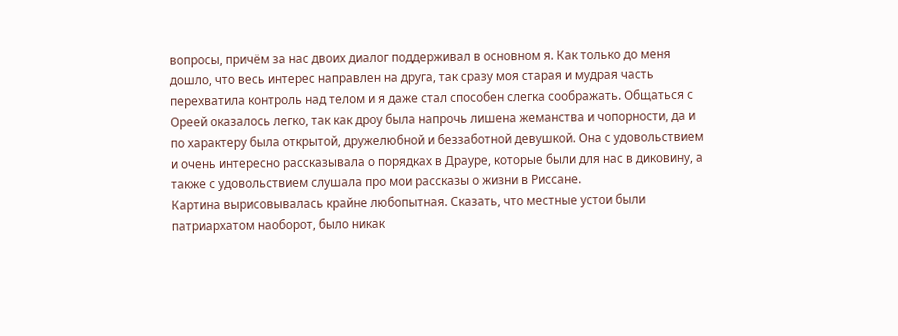вопросы, причём за нас двоих диалог поддерживал в основном я. Как только до меня дошло, что весь интерес направлен на друга, так сразу моя старая и мудрая часть перехватила контроль над телом и я даже стал способен слегка соображать. Общаться с Ореей оказалось легко, так как дроу была напрочь лишена жеманства и чопорности, да и по характеру была открытой, дружелюбной и беззаботной девушкой. Она с удовольствием и очень интересно рассказывала о порядках в Драуре, которые были для нас в диковину, а также с удовольствием слушала про мои рассказы о жизни в Риссане.
Картина вырисовывалась крайне любопытная. Сказать, что местные устои были патриархатом наоборот, было никак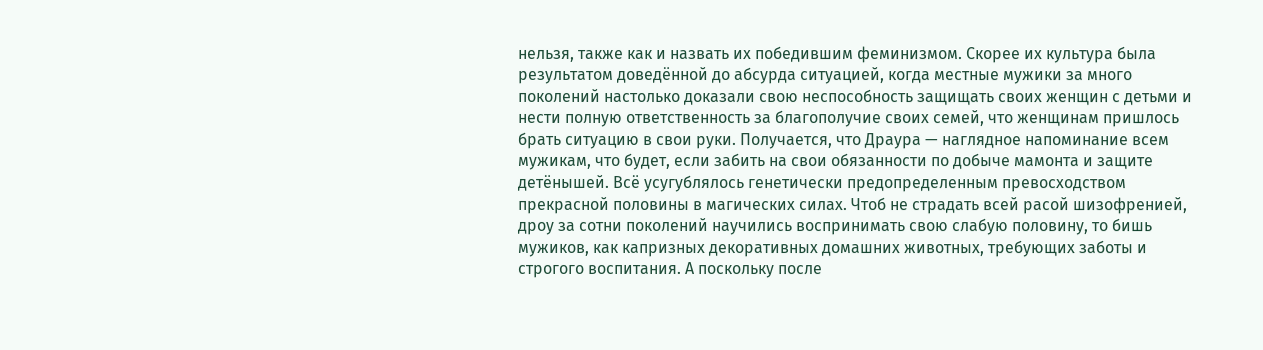нельзя, также как и назвать их победившим феминизмом. Скорее их культура была результатом доведённой до абсурда ситуацией, когда местные мужики за много поколений настолько доказали свою неспособность защищать своих женщин с детьми и нести полную ответственность за благополучие своих семей, что женщинам пришлось брать ситуацию в свои руки. Получается, что Драура — наглядное напоминание всем мужикам, что будет, если забить на свои обязанности по добыче мамонта и защите детёнышей. Всё усугублялось генетически предопределенным превосходством прекрасной половины в магических силах. Чтоб не страдать всей расой шизофренией, дроу за сотни поколений научились воспринимать свою слабую половину, то бишь мужиков, как капризных декоративных домашних животных, требующих заботы и строгого воспитания. А поскольку после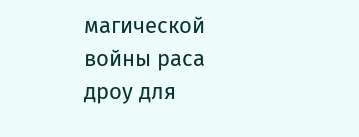магической войны раса дроу для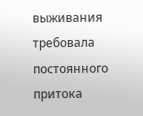выживания требовала постоянного притока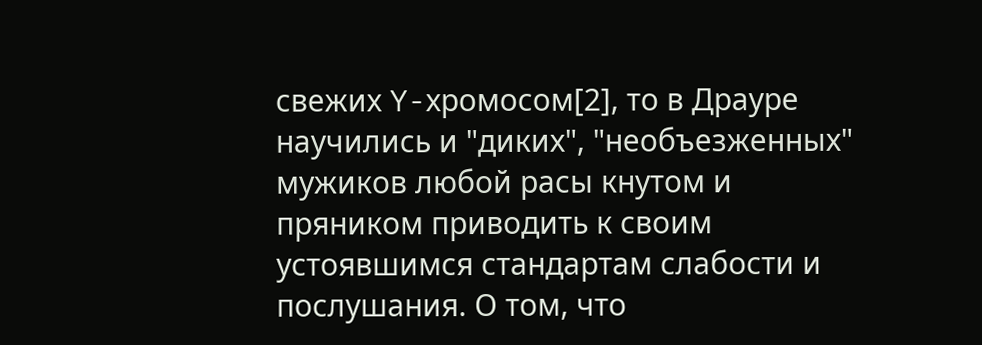свежих Y-хромосом[2], то в Драуре научились и "диких", "необъезженных" мужиков любой расы кнутом и пряником приводить к своим устоявшимся стандартам слабости и послушания. О том, что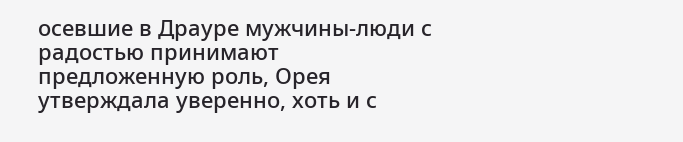осевшие в Драуре мужчины-люди с радостью принимают предложенную роль, Орея утверждала уверенно, хоть и с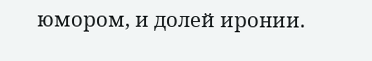юмором, и долей иронии.